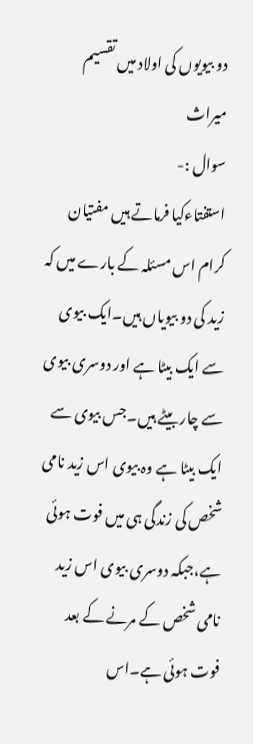دو بیویوں کی اولاد میں تقسیم میراث
سوال :-
استفتاءکیا فرماتے ہیں مفتیان کرام اس مسئلہ کے بارے میں کہ زید کی دو بیویاں ہیں۔ایک بیوی سے ایک بیٹا ہے اور دوسری بیوی سے چار بیٹے ہیں۔جس بیوی سے ایک بیٹا ہے وہ بیوی اس زید نامی شخص کی زندگی ہی میں فوت ہوئی ہے،جبکہ دوسری بیوی اس زید نامی شخص کے مرنے کے بعد فوت ہوئی ہے۔اس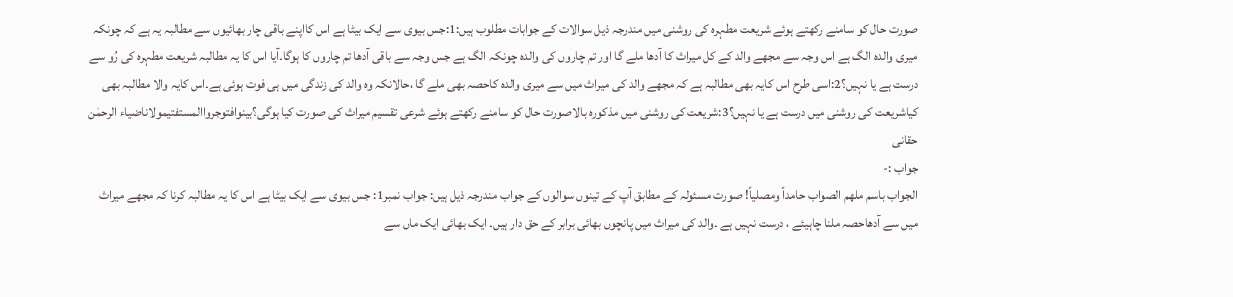صورت حال کو سامنے رکھتے ہوئے شریعت مطہرہ کی روشنی میں مندرجہ ذیل سوالات کے جوابات مطلوب ہیں:1:جس بیوی سے ایک بیٹا ہے اس کااپنے باقی چار بھائیوں سے مطالبہ یہ ہے کہ چونکہ میری والدہ الگ ہے اس وجہ سے مجھے والد کے کل میراث کا آدھا ملے گا اور تم چاروں کی والدہ چونکہ الگ ہے جس وجہ سے باقی آدھا تم چاروں کا ہوگا۔آیا اس کا یہ مطالبہ شریعت مطہرہ کی رُو سے درست ہے یا نہیں؟2:اسی طرح اس کایہ بھی مطالبہ ہے کہ مجھے والد کی میراث میں سے میری والدہ کاحصہ بھی ملے گا ،حالانکہ وہ والد کی زندگی میں ہی فوت ہوئی ہے۔اس کایہ والا مطالبہ بھی کیاشریعت کی روشنی میں درست ہے یا نہیں؟3:شریعت کی روشنی میں مذکورہ بالاصورت حال کو سامنے رکھتے ہوئے شرعی تقسیم میراث کی صورت کیا ہوگی؟بینوافتوجرواالمستفتیمولاناضیاء الرحمٰن حقانی
جواب :-
الجواب باسم ملھم الصواب حامداً ومصلیاً! صورت مسئولہ کے مطابق آپ کے تینوں سوالوں کے جواب مندرجہ ذیل ہیں: جواب نمبر1: جس بیوی سے ایک بیٹا ہے اس کا یہ مطالبہ کرنا کہ مجھے میراث میں سے آدھاحصہ ملنا چاہیئے ، درست نہیں ہے ۔والد کی میراث میں پانچوں بھائی برابر کے حق دار ہیں۔ ایک بھائی ایک ماں سے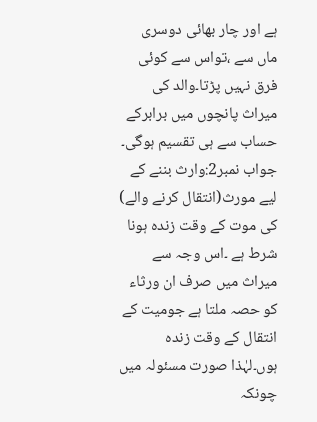ہے اور چار بھائی دوسری ماں سے ،تواس سے کوئی فرق نہیں پڑتا۔والد کی میراث پانچوں میں برابرکے حساب سے ہی تقسیم ہوگی۔ جواب نمبر2:وارث بننے کے لیے مورث(انتقال کرنے والے) کی موت کے وقت زندہ ہونا شرط ہے ۔اس وجہ سے میراث میں صرف ان ورثاء کو حصہ ملتا ہے جومیت کے انتقال کے وقت زندہ ہوں۔لہٰذا صورت مسئولہ میں چونکہ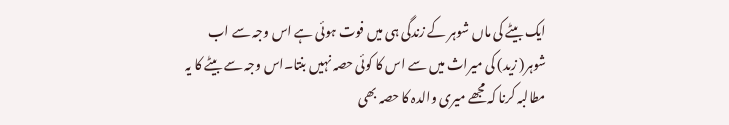ایک بیٹے کی ماں شوہر کے زندگی ہی میں فوت ہوئی ہے اس وجہ سے اب شوہر( زید) کی میراث میں سے اس کا کوئی حصہ نہیں بنتا۔اس وجہ سے بیٹے کا یہ مطالبہ کرنا کہ مجھے میری والدہ کا حصہ بھی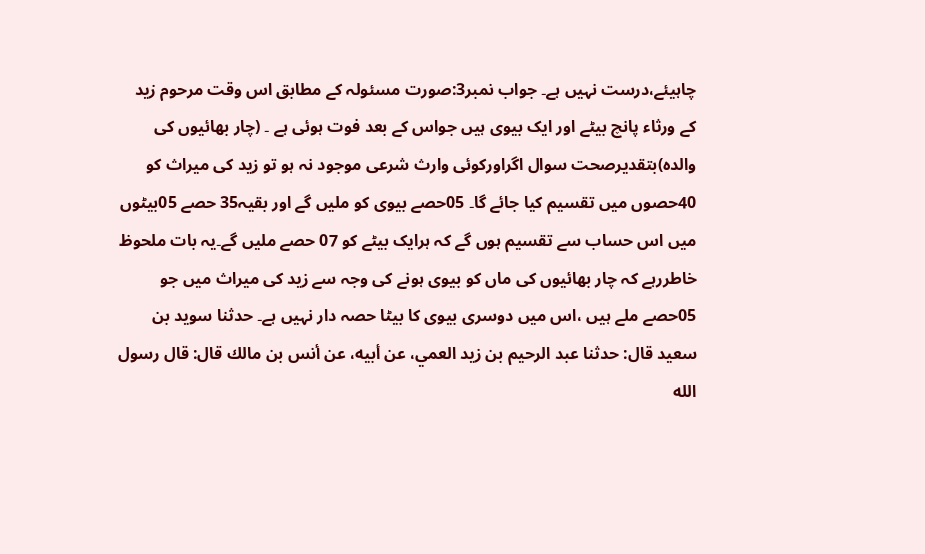چاہیئے،درست نہیں ہے۔ جواب نمبر3:صورت مسئولہ کے مطابق اس وقت مرحوم زید کے ورثاء پانچ بیٹے اور ایک بیوی ہیں جواس کے بعد فوت ہوئی ہے ۔ (چار بھائیوں کی والدہ)بتقدیرصحت سوال اگراورکوئی وارث شرعی موجود نہ ہو تو زید کی میراث کو 40حصوں میں تقسیم کیا جائے گا۔ 05حصے بیوی کو ملیں گے اور بقیہ35 حصے 05بیٹوں میں اس حساب سے تقسیم ہوں گے کہ ہرایک بیٹے کو 07 حصے ملیں گے۔یہ بات ملحوظ خاطررہے کہ چار بھائیوں کی ماں کو بیوی ہونے کی وجہ سے زید کی میراث میں جو 05حصے ملے ہیں ،اس میں دوسری بیوی کا بیٹا حصہ دار نہیں ہے۔ حدثنا سويد بن سعيد قال: حدثنا عبد الرحيم بن زيد العمي، عن أبيه، عن أنس بن مالك قال: قال رسول الله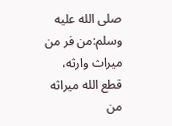صلى الله عليه وسلم:من فر من ميراث وارثه، قطع الله ميراثه من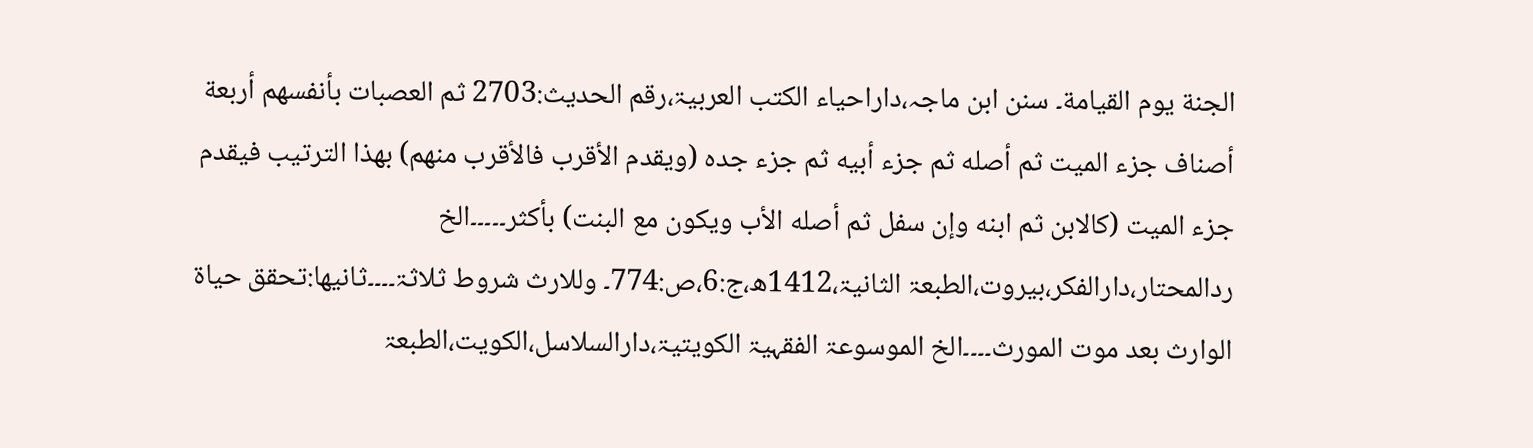الجنة يوم القيامة۔ سنن ابن ماجہ،داراحیاء الکتب العربیۃ،رقم الحدیث:2703 ثم العصبات بأنفسهم أربعة أصناف جزء الميت ثم أصله ثم جزء أبيه ثم جزء جده (ويقدم الأقرب فالأقرب منهم) بهذا الترتيب فيقدم جزء الميت (كالابن ثم ابنه وإن سفل ثم أصله الأب ويكون مع البنت) بأكثر۔۔۔۔۔الخ ردالمحتار،دارالفکر،بیروت،الطبعۃ الثانیۃ،1412ھ،ج:6،ص:774۔ وللارث شروط ثلاثۃ۔۔۔۔ثانیھا:تحقق حیاۃ الوارث بعد موت المورث۔۔۔۔الخ الموسوعۃ الفقہیۃ الکویتیۃ،دارالسلاسل،الکویت،الطبعۃ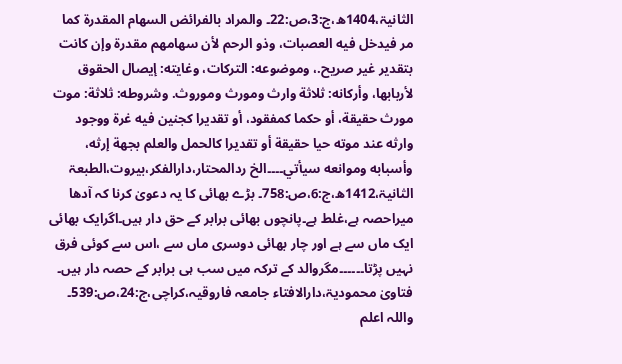الثانیۃ،1404ھ،ج:3،ص:22۔ والمراد بالفرائض السهام المقدرة كما مر فيدخل فيه العصبات، وذو الرحم لأن سهامهم مقدرة وإن كانت بتقدير غير صريح.، وموضوعه: التركات، وغايته: إيصال الحقوق لأربابها، وأركانه: ثلاثة وارث ومورث وموروث. وشروطه: ثلاثة: موت مورث حقيقة، أو حكما كمفقود، أو تقديرا كجنين فيه غرة ووجود وارثه عند موته حيا حقيقة أو تقديرا كالحمل والعلم بجهة إرثه، وأسبابه وموانعه سيأتي۔۔۔۔الخ ردالمحتار،دارالفکر،بیروت،الطبعۃ الثانیۃ،1412ھ،ج:6،ص:758۔ بڑے بھائی کا یہ دعویٰ کرنا کہ آدھا میراحصہ ہے،غلط ہے۔پانچوں بھائی برابر کے حق دار ہیں۔اگرایک بھائی ایک ماں سے ہے اور چار بھائی دوسری ماں سے ،اس سے کوئی فرق نہیں پڑتا۔۔۔۔۔۔مگروالد کے ترکہ میں سب ہی برابر کے حصہ دار ہیں۔ فتاویٰ محمودیۃ،دارالافتاء جامعہ فاروقیہ،کراچی،ج:24،ص:539۔ واللہ اعلم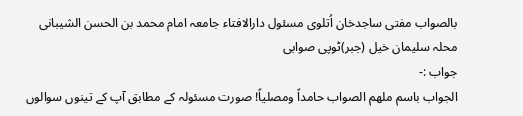بالصواب مفتی ساجدخان اُتلوی مسئول دارالافتاء جامعہ امام محمد بن الحسن الشیبانی محلہ سلیمان خیل (جبر)ٹوپی صوابی
جواب :-
الجواب باسم ملھم الصواب حامداً ومصلیاً! صورت مسئولہ کے مطابق آپ کے تینوں سوالوں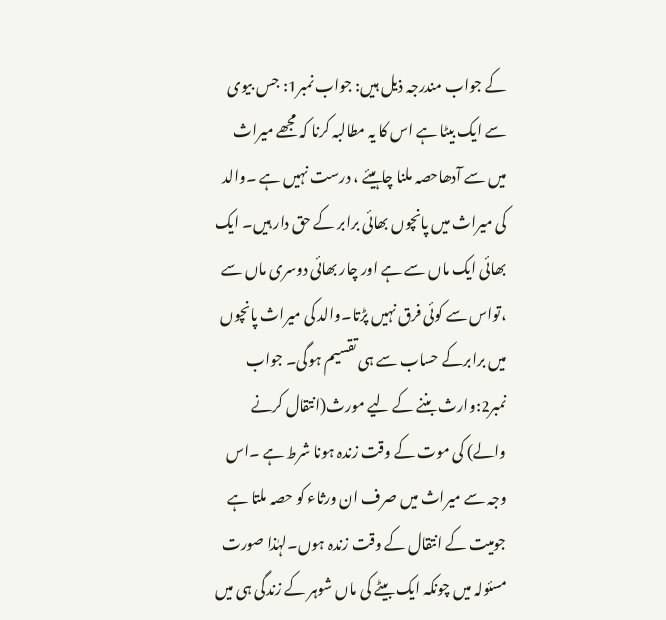کے جواب مندرجہ ذیل ہیں: جواب نمبر1: جس بیوی سے ایک بیٹا ہے اس کا یہ مطالبہ کرنا کہ مجھے میراث میں سے آدھاحصہ ملنا چاہیئے ، درست نہیں ہے ۔والد کی میراث میں پانچوں بھائی برابر کے حق دار ہیں۔ ایک بھائی ایک ماں سے ہے اور چار بھائی دوسری ماں سے ،تواس سے کوئی فرق نہیں پڑتا۔والد کی میراث پانچوں میں برابرکے حساب سے ہی تقسیم ہوگی۔ جواب نمبر2:وارث بننے کے لیے مورث(انتقال کرنے والے) کی موت کے وقت زندہ ہونا شرط ہے ۔اس وجہ سے میراث میں صرف ان ورثاء کو حصہ ملتا ہے جومیت کے انتقال کے وقت زندہ ہوں۔لہٰذا صورت مسئولہ میں چونکہ ایک بیٹے کی ماں شوہر کے زندگی ہی میں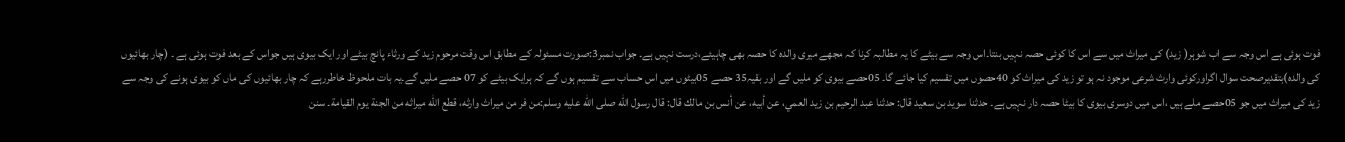فوت ہوئی ہے اس وجہ سے اب شوہر( زید) کی میراث میں سے اس کا کوئی حصہ نہیں بنتا۔اس وجہ سے بیٹے کا یہ مطالبہ کرنا کہ مجھے میری والدہ کا حصہ بھی چاہیئے،درست نہیں ہے۔ جواب نمبر3:صورت مسئولہ کے مطابق اس وقت مرحوم زید کے ورثاء پانچ بیٹے اور ایک بیوی ہیں جواس کے بعد فوت ہوئی ہے ۔ (چار بھائیوں کی والدہ)بتقدیرصحت سوال اگراورکوئی وارث شرعی موجود نہ ہو تو زید کی میراث کو 40حصوں میں تقسیم کیا جائے گا۔ 05حصے بیوی کو ملیں گے اور بقیہ35 حصے 05بیٹوں میں اس حساب سے تقسیم ہوں گے کہ ہرایک بیٹے کو 07 حصے ملیں گے۔یہ بات ملحوظ خاطررہے کہ چار بھائیوں کی ماں کو بیوی ہونے کی وجہ سے زید کی میراث میں جو 05حصے ملے ہیں ،اس میں دوسری بیوی کا بیٹا حصہ دار نہیں ہے۔ حدثنا سويد بن سعيد قال: حدثنا عبد الرحيم بن زيد العمي، عن أبيه، عن أنس بن مالك قال: قال رسول الله صلى الله عليه وسلم:من فر من ميراث وارثه، قطع الله ميراثه من الجنة يوم القيامة۔ سنن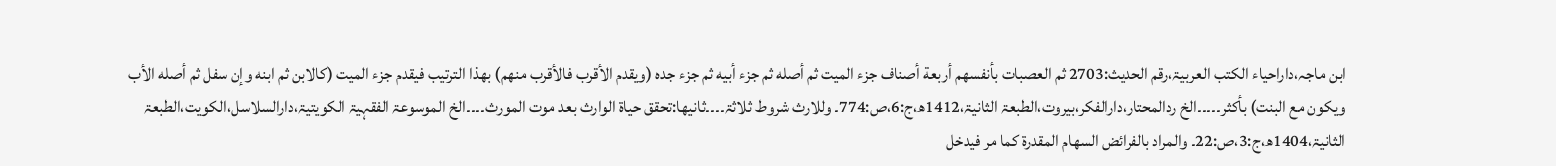ابن ماجہ،داراحیاء الکتب العربیۃ،رقم الحدیث:2703 ثم العصبات بأنفسهم أربعة أصناف جزء الميت ثم أصله ثم جزء أبيه ثم جزء جده (ويقدم الأقرب فالأقرب منهم) بهذا الترتيب فيقدم جزء الميت (كالابن ثم ابنه وإن سفل ثم أصله الأب ويكون مع البنت) بأكثر۔۔۔۔۔الخ ردالمحتار،دارالفکر،بیروت،الطبعۃ الثانیۃ،1412ھ،ج:6،ص:774۔ وللارث شروط ثلاثۃ۔۔۔۔ثانیھا:تحقق حیاۃ الوارث بعد موت المورث۔۔۔۔الخ الموسوعۃ الفقہیۃ الکویتیۃ،دارالسلاسل،الکویت،الطبعۃ الثانیۃ،1404ھ،ج:3،ص:22۔ والمراد بالفرائض السهام المقدرة كما مر فيدخل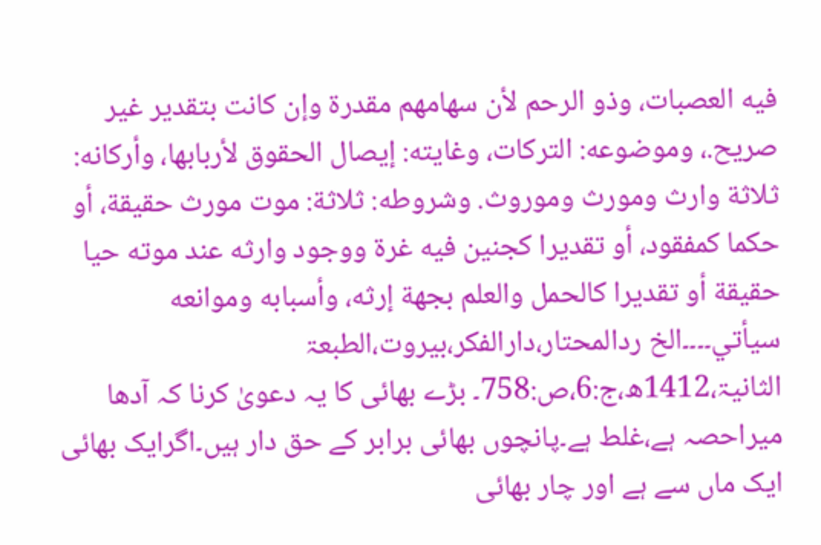فيه العصبات، وذو الرحم لأن سهامهم مقدرة وإن كانت بتقدير غير صريح.، وموضوعه: التركات، وغايته: إيصال الحقوق لأربابها، وأركانه: ثلاثة وارث ومورث وموروث. وشروطه: ثلاثة: موت مورث حقيقة، أو حكما كمفقود، أو تقديرا كجنين فيه غرة ووجود وارثه عند موته حيا حقيقة أو تقديرا كالحمل والعلم بجهة إرثه، وأسبابه وموانعه سيأتي۔۔۔۔الخ ردالمحتار،دارالفکر،بیروت،الطبعۃ الثانیۃ،1412ھ،ج:6،ص:758۔ بڑے بھائی کا یہ دعویٰ کرنا کہ آدھا میراحصہ ہے،غلط ہے۔پانچوں بھائی برابر کے حق دار ہیں۔اگرایک بھائی ایک ماں سے ہے اور چار بھائی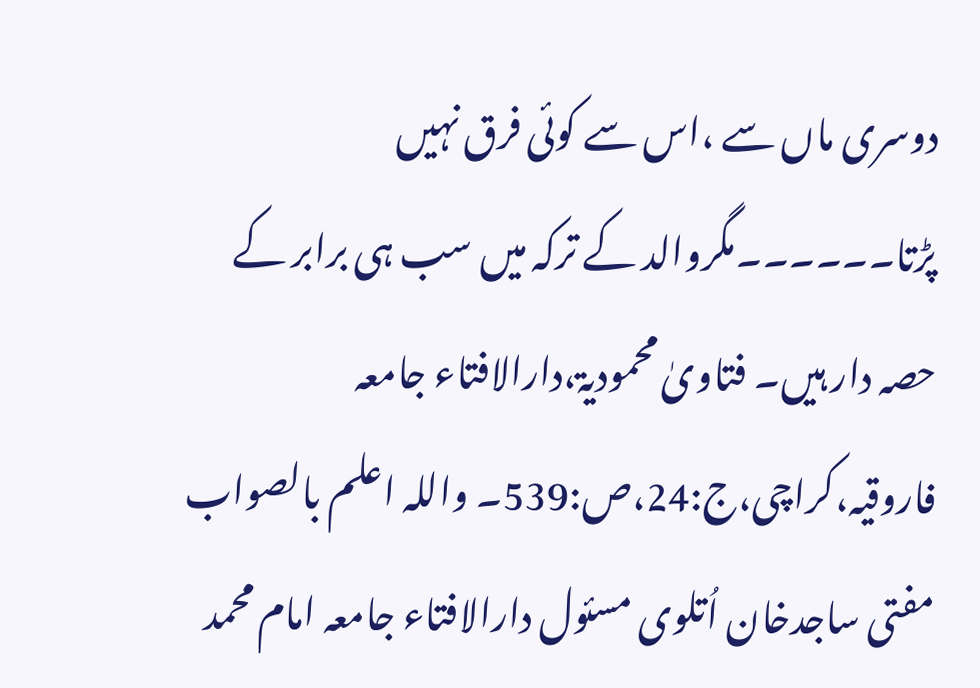دوسری ماں سے ،اس سے کوئی فرق نہیں پڑتا۔۔۔۔۔۔مگروالد کے ترکہ میں سب ہی برابر کے حصہ دار ہیں۔ فتاویٰ محمودیۃ،دارالافتاء جامعہ فاروقیہ،کراچی،ج:24،ص:539۔ واللہ اعلم بالصواب مفتی ساجدخان اُتلوی مسئول دارالافتاء جامعہ امام محمد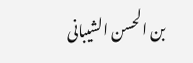بن الحسن الشیبانی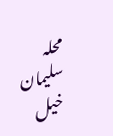محلہ سلیمان خیل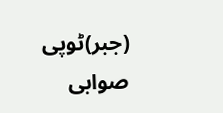(جبر)ٹوپی صوابی